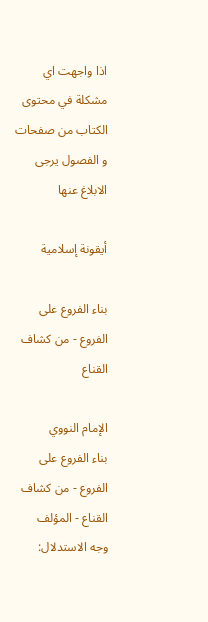اذا واجهت اي مشكلة في محتوى الكتاب من صفحات و الفصول يرجى الابلاغ عنها

أيقونة إسلامية

بناء الفروع على الفروع - من كشاف القناع

الإمام النووي
بناء الفروع على الفروع - من كشاف القناع - المؤلف
وجه الاستدلال: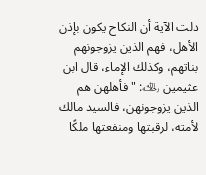دلت الآية أن النكاح يكون بإذن الأهل، فهم الذين يزوجونهم بناتهم، وكذلك الإماء، قال ابن عثيمين ﵀: "فأهلهن هم الذين يزوجونهن، فالسيد مالك لأمته، لرقبتها ومنفعتها ملكًا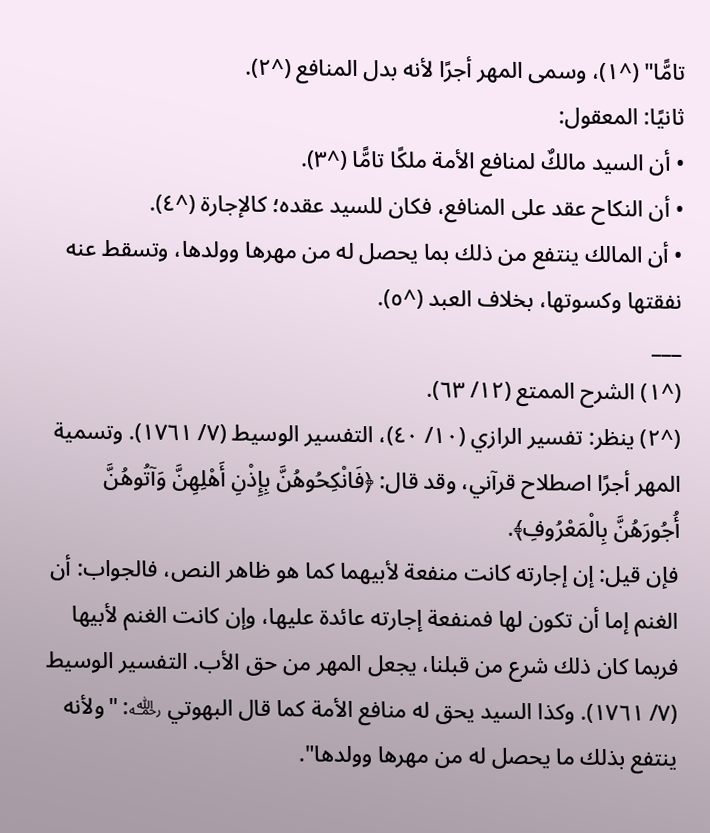تامًّا" (^١)، وسمى المهر أجرًا لأنه بدل المنافع (^٢).
ثانيًا: المعقول:
• أن السيد مالكٌ لمنافع الأمة ملكًا تامًّا (^٣).
• أن النكاح عقد على المنافع، فكان للسيد عقده؛ كالإجارة (^٤).
• أن المالك ينتفع من ذلك بما يحصل له من مهرها وولدها، وتسقط عنه نفقتها وكسوتها، بخلاف العبد (^٥).
___
(^١) الشرح الممتع (١٢/ ٦٣).
(^٢) ينظر: تفسير الرازي (١٠/ ٤٠)، التفسير الوسيط (٧/ ١٧٦١). وتسمية المهر أجرًا اصطلاح قرآني، وقد قال: ﴿فَانْكِحُوهُنَّ بِإِذْنِ أَهْلِهِنَّ وَآتُوهُنَّ أُجُورَهُنَّ بِالْمَعْرُوفِ﴾.
فإن قيل: إن إجارته كانت منفعة لأبيهما كما هو ظاهر النص، فالجواب: أن الغنم إما أن تكون لها فمنفعة إجارته عائدة عليها، وإن كانت الغنم لأبيها فربما كان ذلك شرع من قبلنا، يجعل المهر من حق الأب. التفسير الوسيط (٧/ ١٧٦١). وكذا السيد يحق له منافع الأمة كما قال البهوتي ﵀: "ولأنه ينتفع بذلك ما يحصل له من مهرها وولدها".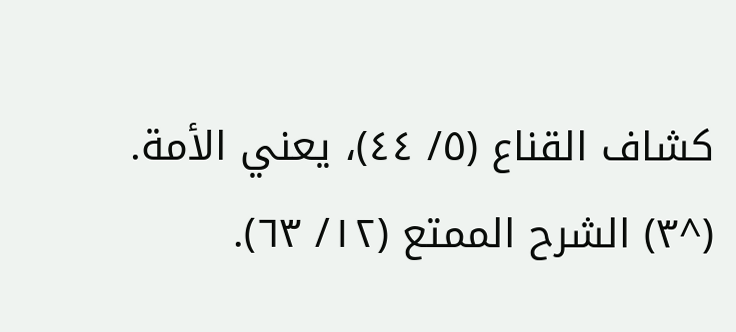كشاف القناع (٥/ ٤٤)، يعني الأمة.
(^٣) الشرح الممتع (١٢/ ٦٣).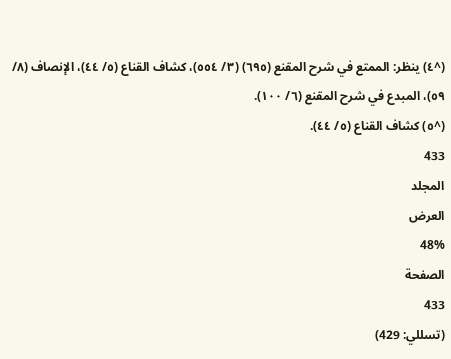(^٤) ينظر: الممتع في شرح المقنع (٦٩٥) (٣/ ٥٥٤)، كشاف القناع (٥/ ٤٤)، الإنصاف (٨/ ٥٩)، المبدع في شرح المقنع (٦/ ١٠٠).
(^٥) كشاف القناع (٥/ ٤٤).
433
المجلد
العرض
48%
الصفحة
433
(تسللي: 429)